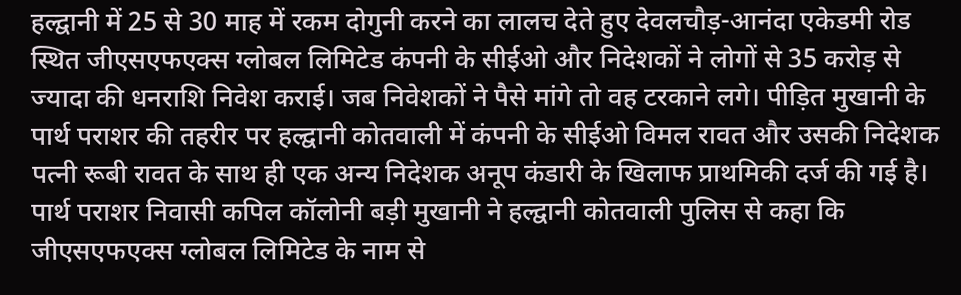हल्द्वानी में 25 से 30 माह में रकम दोगुनी करने का लालच देते हुए देवलचौड़-आनंदा एकेडमी रोड स्थित जीएसएफएक्स ग्लोबल लिमिटेड कंपनी के सीईओ और निदेशकों ने लोगों से 35 करोड़ से ज्यादा की धनराशि निवेश कराई। जब निवेशकों ने पैसे मांगे तो वह टरकाने लगे। पीड़ित मुखानी के पार्थ पराशर की तहरीर पर हल्द्वानी कोतवाली में कंपनी के सीईओ विमल रावत और उसकी निदेशक पत्नी रूबी रावत के साथ ही एक अन्य निदेशक अनूप कंडारी के खिलाफ प्राथमिकी दर्ज की गई है।
पार्थ पराशर निवासी कपिल कॉलोनी बड़ी मुखानी ने हल्द्वानी कोतवाली पुलिस से कहा कि जीएसएफएक्स ग्लोबल लिमिटेड के नाम से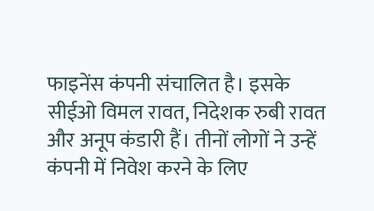फाइनेंस कंपनी संचालित है। इसके सीईओ विमल रावत, निदेशक रुबी रावत और अनूप कंडारी हैं। तीनों लोगों ने उन्हें कंपनी में निवेश करने के लिए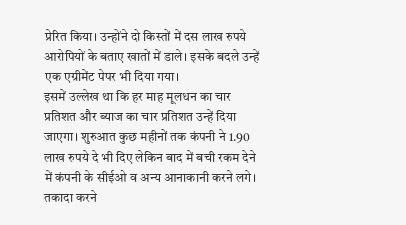प्रेरित किया। उन्होंने दो किस्तों में दस लाख रुपये आरोपियों के बताए खातों में डाले। इसके बदले उन्हें एक एग्रीमेंट पेपर भी दिया गया।
इसमें उल्लेख था कि हर माह मूलधन का चार प्रतिशत और ब्याज का चार प्रतिशत उन्हें दिया जाएगा। शुरुआत कुछ महीनों तक कंपनी ने 1.90 लाख रुपये दे भी दिए लेकिन बाद में बची रकम देने में कंपनी के सीईओ व अन्य आनाकानी करने लगे।
तकादा करने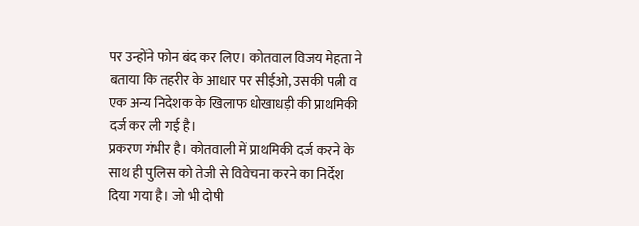पर उन्होंने फोन बंद कर लिए। कोतवाल विजय मेहता ने बताया कि तहरीर के आधार पर सीईओ, उसकी पत्नी व एक अन्य निदेशक के खिलाफ धोखाधड़ी की प्राथमिकी दर्ज कर ली गई है।
प्रकरण गंभीर है। कोतवाली में प्राथमिकी दर्ज करने के साथ ही पुलिस को तेजी से विवेचना करने का निर्देश दिया गया है। जो भी दोषी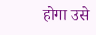होगा उसे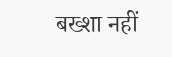बख्शा नहीं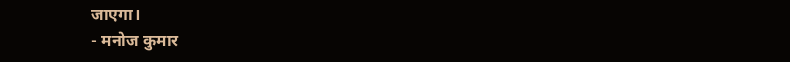जाएगा।
- मनोज कुमार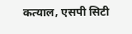कत्याल, एसपी सिटी